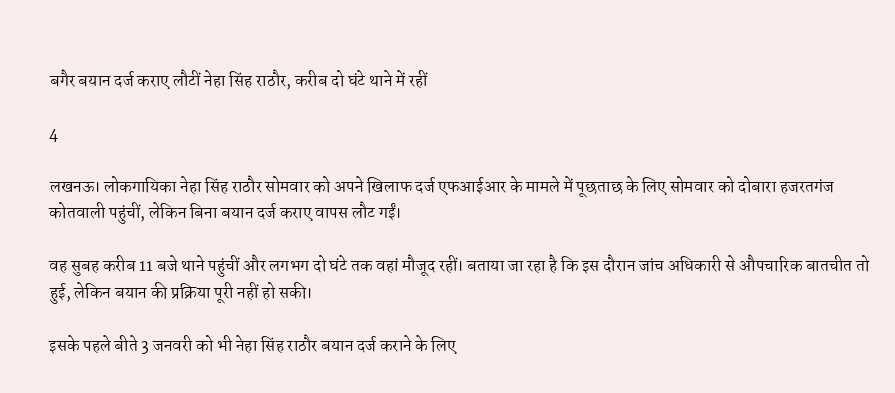बगैर बयान दर्ज कराए लौटीं नेहा सिंह राठौर, करीब दो घंटे थाने में रहीं

4

लखनऊ। लोकगायिका नेहा सिंह राठौर सोमवार को अपने खिलाफ दर्ज एफआईआर के मामले में पूछताछ के लिए सोमवार को दोबारा हजरतगंज कोतवाली पहुंचीं, लेकिन बिना बयान दर्ज कराए वापस लौट गईं।

वह सुबह करीब 11 बजे थाने पहुंचीं और लगभग दो घंटे तक वहां मौजूद रहीं। बताया जा रहा है कि इस दौरान जांच अधिकारी से औपचारिक बातचीत तो हुई, लेकिन बयान की प्रक्रिया पूरी नहीं हो सकी।

इसके पहले बीते 3 जनवरी को भी नेहा सिंह राठौर बयान दर्ज कराने के लिए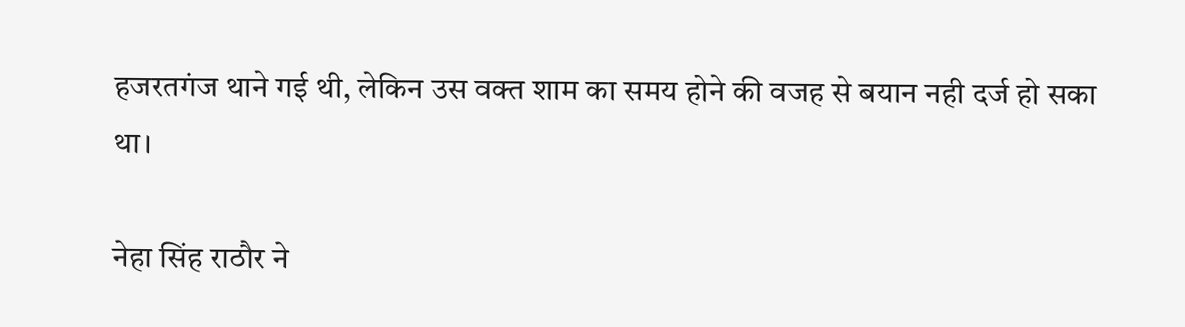हजरतगंज थाने गई थी, लेकिन उस वक्त शाम का समय होने की वजह से बयान नही दर्ज हो सका था।

नेहा सिंह राठौर ने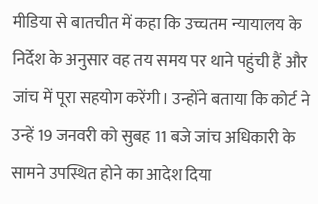मीडिया से बातचीत में कहा कि उच्चतम न्यायालय के निर्देश के अनुसार वह तय समय पर थाने पहुंची हैं और जांच में पूरा सहयोग करेंगी। उन्होंने बताया कि कोर्ट ने उन्हें 19 जनवरी को सुबह 11 बजे जांच अधिकारी के सामने उपस्थित होने का आदेश दिया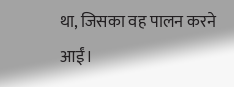था, जिसका वह पालन करने आईं।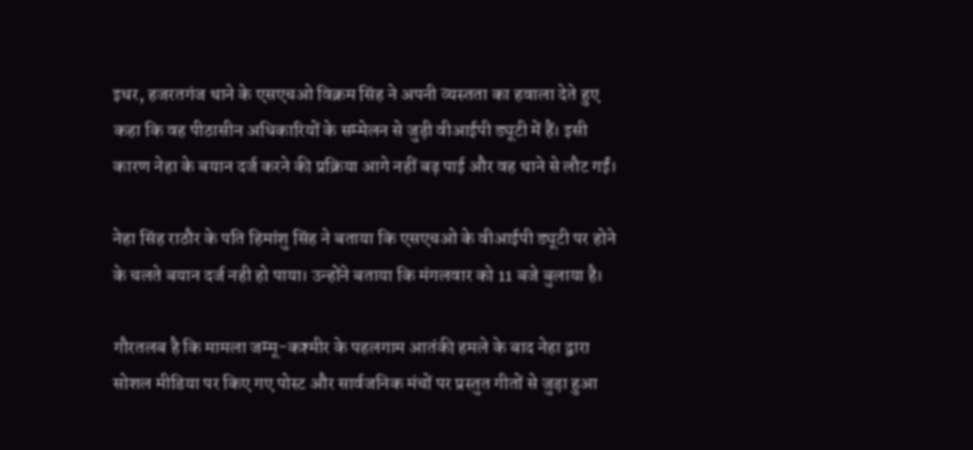इधर, हजरतगंज थाने के एसएचओ विक्रम सिंह ने अपनी व्यस्तता का हवाला देते हुए कहा कि वह पीठासीन अधिकारियों के सम्मेलन से जुड़ी वीआईपी ड्यूटी में हैं। इसी कारण नेहा के बयान दर्ज करने की प्रक्रिया आगे नहीं बढ़ पाई और वह थाने से लौट गईं।

नेहा सिंह राठौर के पति हिमांशु सिंह ने बताया कि एसएचओ के वीआईपी ड्यूटी पर होने के चलते बयान दर्ज नही हो पाया। उन्होंने बताया कि मंगलवार को 11 बजे बुलाया है।

गौरतलब है कि मामला जम्मू-कश्मीर के पहलगाम आतंकी हमले के बाद नेहा द्वारा सोशल मीडिया पर किए गए पोस्ट और सार्वजनिक मंचों पर प्रस्तुत गीतों से जुड़ा हुआ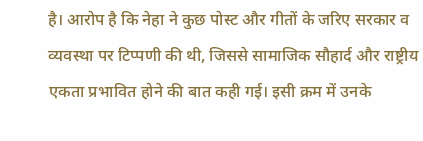है। आरोप है कि नेहा ने कुछ पोस्ट और गीतों के जरिए सरकार व व्यवस्था पर टिप्पणी की थी, जिससे सामाजिक सौहार्द और राष्ट्रीय एकता प्रभावित होने की बात कही गई। इसी क्रम में उनके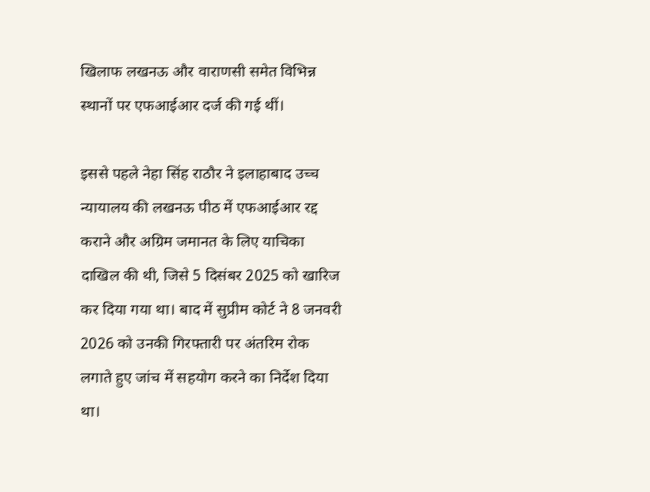खिलाफ लखनऊ और वाराणसी समेत विभिन्न स्थानों पर एफआईआर दर्ज की गई थीं।

इससे पहले नेहा सिंह राठौर ने इलाहाबाद उच्च न्यायालय की लखनऊ पीठ में एफआईआर रद्द कराने और अग्रिम जमानत के लिए याचिका दाखिल की थी, जिसे 5 दिसंबर 2025 को खारिज कर दिया गया था। बाद में सुप्रीम कोर्ट ने 8 जनवरी 2026 को उनकी गिरफ्तारी पर अंतरिम रोक लगाते हुए जांच में सहयोग करने का निर्देश दिया था।